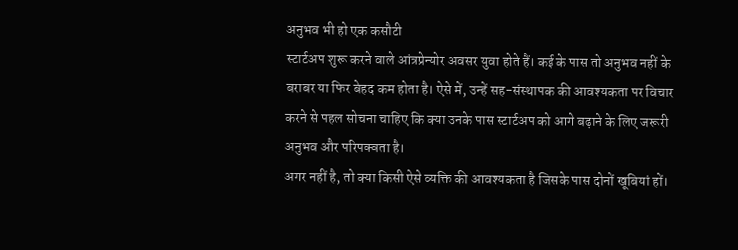अनुभव भी हो एक कसौटी
स्टार्टअप शुरू करने वाले आंत्रप्रेन्योर अवसर युवा होते हैं। कई के पास तो अनुभव नहीं के बराबर या फिर बेहद कम होता है। ऐसे में, उन्हें सह-संस्थापक की आवश्यकता पर विचार करने से पहल सोचना चाहिए कि क्या उनके पास स्टार्टअप को आगे बढ़ाने के लिए जरूरी अनुभव और परिपक्वता है।
अगर नहीं है, तो क्या किसी ऐसे व्यक्ति की आवश्यकता है जिसके पास दोनों खूबियां हों।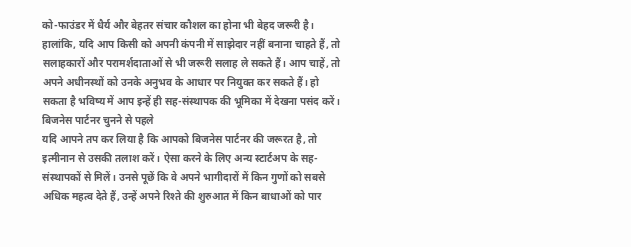को-फाउंडर में धैर्य और बेहतर संचार कौशल का होना भी बेहद जरूरी है। हालांकि, यदि आप किसी को अपनी कंपनी में साझेदार नहीं बनाना चाहते हैं, तो सलाहकारों और परामर्शदाताओं से भी जरूरी सलाह ले सकते हैं। आप चाहें, तो अपने अधीनस्थों को उनके अनुभव के आधार पर नियुक्त कर सकते हैं। हो सकता है भविष्य में आप इन्हें ही सह-संस्थापक की भूमिका में देखना पसंद करें।
बिजनेस पार्टनर चुनने से पहले
यदि आपने तप कर लिया है कि आपको बिजनेस पार्टनर की जरूरत है, तो इत्मीनान से उसकी तलाश करें। ऐसा करने के लिए अन्य स्टार्टअप के सह-संस्थापकों से मिलें। उनसे पूछें कि वे अपने भागीदारों में किन गुणों को सबसे अधिक महत्व देते हैं, उन्हें अपने रिश्ते की शुरुआत में किन बाधाओं को पार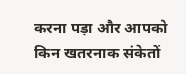करना पड़ा और आपको किन खतरनाक संकेतों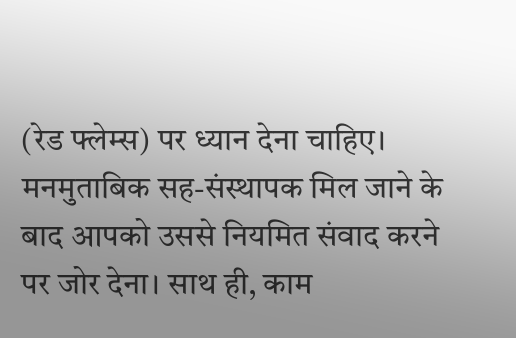(रेड फ्लेम्स) पर ध्यान देना चाहिए। मनमुताबिक सह-संस्थापक मिल जाने के बाद आपको उससे नियमित संवाद करने पर जोर देना। साथ ही, काम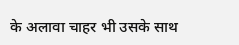के अलावा चाहर भी उसके साथ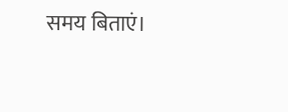समय बिताएं।